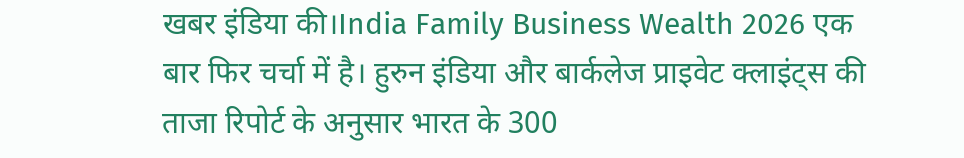खबर इंडिया की।India Family Business Wealth 2026 एक बार फिर चर्चा में है। हुरुन इंडिया और बार्कलेज प्राइवेट क्लाइंट्स की ताजा रिपोर्ट के अनुसार भारत के 300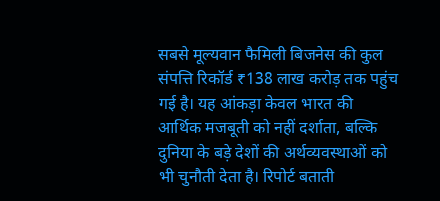सबसे मूल्यवान फैमिली बिजनेस की कुल संपत्ति रिकॉर्ड ₹138 लाख करोड़ तक पहुंच गई है। यह आंकड़ा केवल भारत की आर्थिक मजबूती को नहीं दर्शाता, बल्कि दुनिया के बड़े देशों की अर्थव्यवस्थाओं को भी चुनौती देता है। रिपोर्ट बताती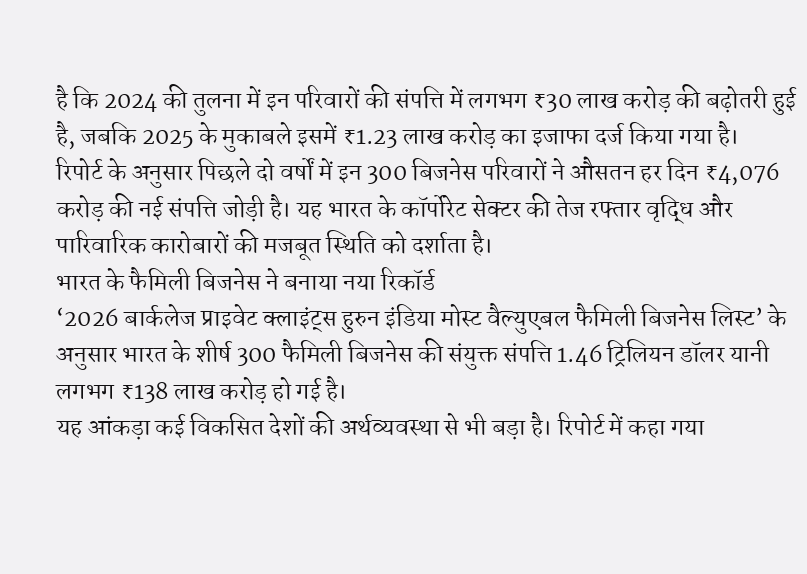है कि 2024 की तुलना में इन परिवारों की संपत्ति में लगभग ₹30 लाख करोड़ की बढ़ोतरी हुई है, जबकि 2025 के मुकाबले इसमें ₹1.23 लाख करोड़ का इजाफा दर्ज किया गया है।
रिपोर्ट के अनुसार पिछले दो वर्षों में इन 300 बिजनेस परिवारों ने औसतन हर दिन ₹4,076 करोड़ की नई संपत्ति जोड़ी है। यह भारत के कॉर्पोरेट सेक्टर की तेज रफ्तार वृद्धि और पारिवारिक कारोबारों की मजबूत स्थिति को दर्शाता है।
भारत के फैमिली बिजनेस ने बनाया नया रिकॉर्ड
‘2026 बार्कलेज प्राइवेट क्लाइंट्स हुरुन इंडिया मोस्ट वैल्युएबल फैमिली बिजनेस लिस्ट’ के अनुसार भारत के शीर्ष 300 फैमिली बिजनेस की संयुक्त संपत्ति 1.46 ट्रिलियन डॉलर यानी लगभग ₹138 लाख करोड़ हो गई है।
यह आंकड़ा कई विकसित देशों की अर्थव्यवस्था से भी बड़ा है। रिपोर्ट में कहा गया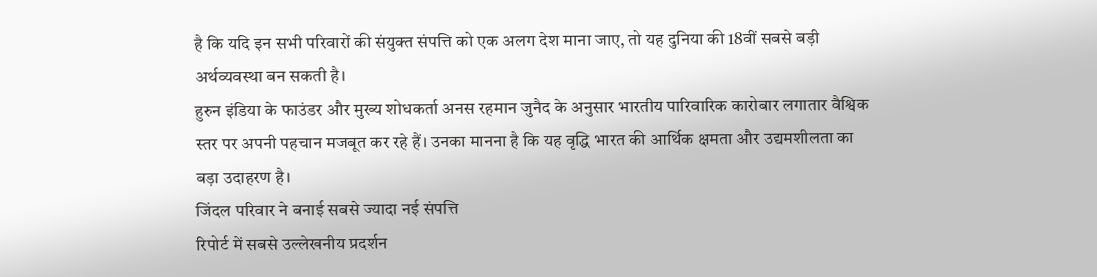है कि यदि इन सभी परिवारों की संयुक्त संपत्ति को एक अलग देश माना जाए, तो यह दुनिया की 18वीं सबसे बड़ी अर्थव्यवस्था बन सकती है।
हुरुन इंडिया के फाउंडर और मुख्य शोधकर्ता अनस रहमान जुनैद के अनुसार भारतीय पारिवारिक कारोबार लगातार वैश्विक स्तर पर अपनी पहचान मजबूत कर रहे हैं। उनका मानना है कि यह वृद्धि भारत की आर्थिक क्षमता और उद्यमशीलता का बड़ा उदाहरण है।
जिंदल परिवार ने बनाई सबसे ज्यादा नई संपत्ति
रिपोर्ट में सबसे उल्लेखनीय प्रदर्शन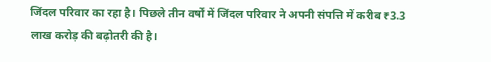जिंदल परिवार का रहा है। पिछले तीन वर्षों में जिंदल परिवार ने अपनी संपत्ति में करीब ₹3.3 लाख करोड़ की बढ़ोतरी की है।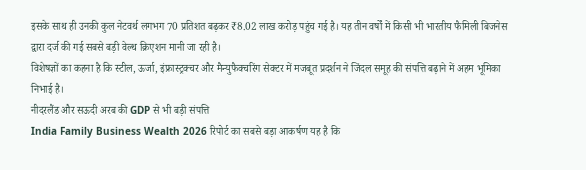इसके साथ ही उनकी कुल नेटवर्थ लगभग 70 प्रतिशत बढ़कर ₹8.02 लाख करोड़ पहुंच गई है। यह तीन वर्षों में किसी भी भारतीय फैमिली बिजनेस द्वारा दर्ज की गई सबसे बड़ी वेल्थ क्रिएशन मानी जा रही है।
विशेषज्ञों का कहना है कि स्टील, ऊर्जा, इंफ्रास्ट्रक्चर और मैन्युफैक्चरिंग सेक्टर में मजबूत प्रदर्शन ने जिंदल समूह की संपत्ति बढ़ाने में अहम भूमिका निभाई है।
नीदरलैंड और सऊदी अरब की GDP से भी बड़ी संपत्ति
India Family Business Wealth 2026 रिपोर्ट का सबसे बड़ा आकर्षण यह है कि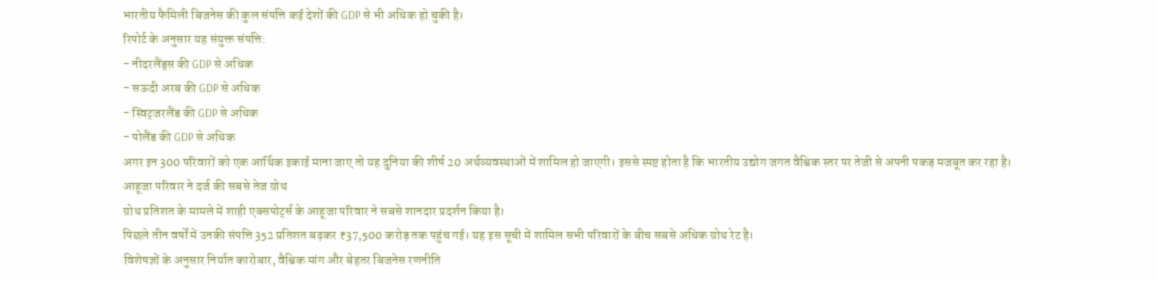भारतीय फैमिली बिजनेस की कुल संपत्ति कई देशों की GDP से भी अधिक हो चुकी है।
रिपोर्ट के अनुसार यह संयुक्त संपत्ति:
- नीदरलैंड्स की GDP से अधिक
- सऊदी अरब की GDP से अधिक
- स्विट्जरलैंड की GDP से अधिक
- पोलैंड की GDP से अधिक
अगर इन 300 परिवारों को एक आर्थिक इकाई माना जाए तो यह दुनिया की शीर्ष 20 अर्थव्यवस्थाओं में शामिल हो जाएगी। इससे स्पष्ट होता है कि भारतीय उद्योग जगत वैश्विक स्तर पर तेजी से अपनी पकड़ मजबूत कर रहा है।
आहूजा परिवार ने दर्ज की सबसे तेज ग्रोथ
ग्रोथ प्रतिशत के मामले में शाही एक्सपोर्ट्स के आहूजा परिवार ने सबसे शानदार प्रदर्शन किया है।
पिछले तीन वर्षों में उनकी संपत्ति 352 प्रतिशत बढ़कर ₹37,500 करोड़ तक पहुंच गई। यह इस सूची में शामिल सभी परिवारों के बीच सबसे अधिक ग्रोथ रेट है।
विशेषज्ञों के अनुसार निर्यात कारोबार, वैश्विक मांग और बेहतर बिजनेस रणनीति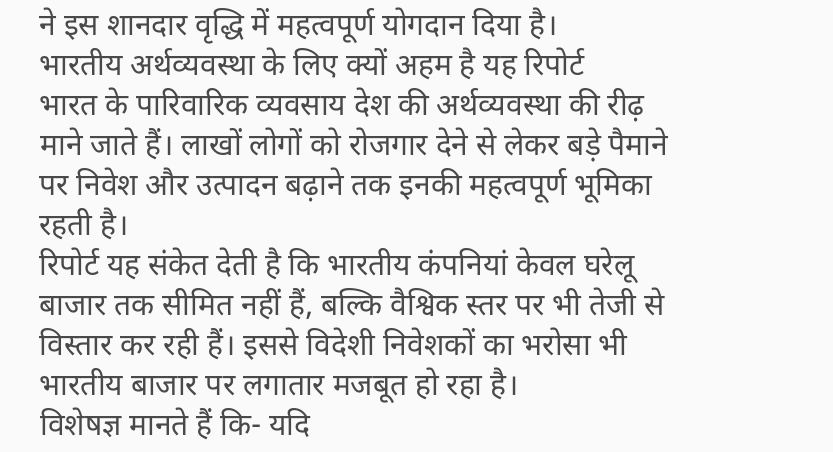ने इस शानदार वृद्धि में महत्वपूर्ण योगदान दिया है।
भारतीय अर्थव्यवस्था के लिए क्यों अहम है यह रिपोर्ट
भारत के पारिवारिक व्यवसाय देश की अर्थव्यवस्था की रीढ़ माने जाते हैं। लाखों लोगों को रोजगार देने से लेकर बड़े पैमाने पर निवेश और उत्पादन बढ़ाने तक इनकी महत्वपूर्ण भूमिका रहती है।
रिपोर्ट यह संकेत देती है कि भारतीय कंपनियां केवल घरेलू बाजार तक सीमित नहीं हैं, बल्कि वैश्विक स्तर पर भी तेजी से विस्तार कर रही हैं। इससे विदेशी निवेशकों का भरोसा भी भारतीय बाजार पर लगातार मजबूत हो रहा है।
विशेषज्ञ मानते हैं कि- यदि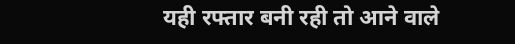यही रफ्तार बनी रही तो आने वाले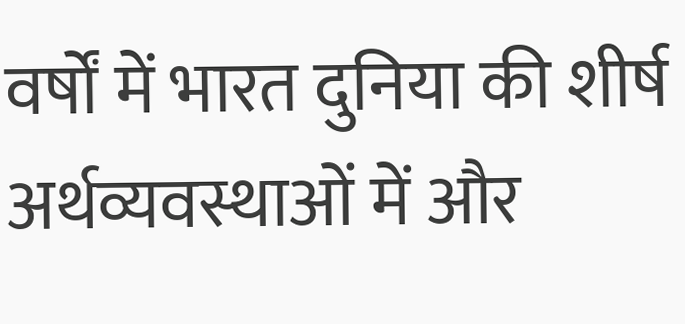वर्षों में भारत दुनिया की शीर्ष अर्थव्यवस्थाओं में और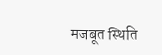मजबूत स्थिति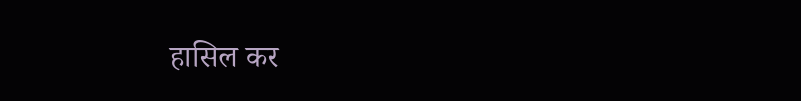हासिल कर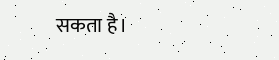सकता है।